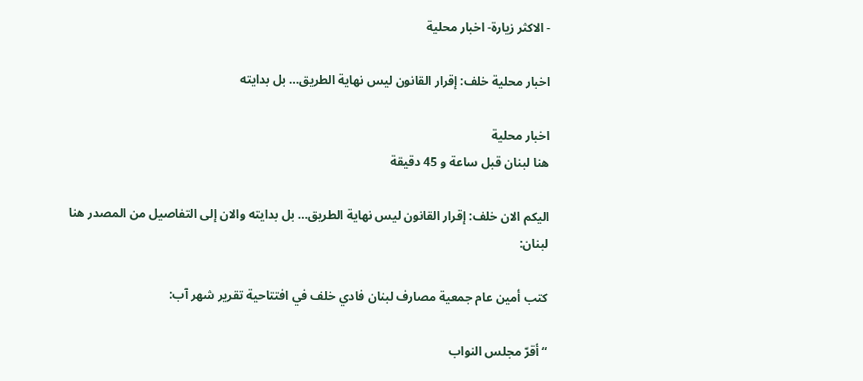- الاكثر زيارة- اخبار محلية

اخبار محلية خلف: إقرار القانون ليس نهاية الطريق… بل بدايته

اخبار محلية
هنا لبنان قبل ساعة و 45 دقيقة

اليكم الان خلف: إقرار القانون ليس نهاية الطريق… بل بدايته والان إلى التفاصيل من المصدر هنا لبنان:

كتب أمين عام جمعية مصارف لبنان فادي خلف في افتتاحية تقرير شهر آب:

“أقرّ مجلس النواب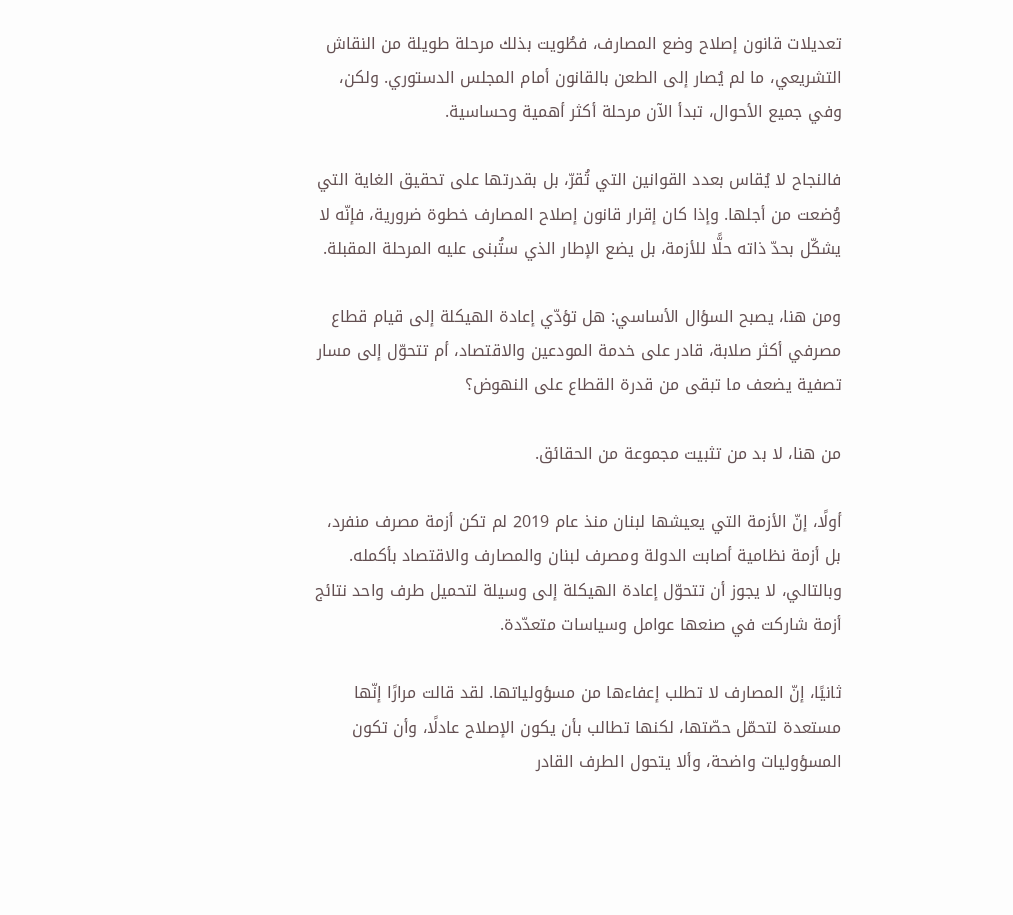تعديلات قانون إصلاح وضع المصارف، فطُويت بذلك مرحلة طويلة من النقاش التشريعي، ما لم يُصار إلى الطعن بالقانون أمام المجلس الدستوري. ولكن، وفي جميع الأحوال، تبدأ الآن مرحلة أكثر أهمية وحساسية.

فالنجاح لا يُقاس بعدد القوانين التي تُقرّ، بل بقدرتها على تحقيق الغاية التي وُضعت من أجلها. وإذا كان إقرار قانون إصلاح المصارف خطوة ضرورية، فإنّه لا يشكّل بحدّ ذاته حلًّا للأزمة، بل يضع الإطار الذي ستُبنى عليه المرحلة المقبلة.

ومن هنا، يصبح السؤال الأساسي: هل تؤدّي إعادة الهيكلة إلى قيام قطاع مصرفي أكثر صلابة، قادر على خدمة المودعين والاقتصاد، أم تتحوّل إلى مسار تصفية يضعف ما تبقى من قدرة القطاع على النهوض؟

من هنا، لا بد من تثبيت مجموعة من الحقائق.

أولًا، إنّ الأزمة التي يعيشها لبنان منذ عام 2019 لم تكن أزمة مصرف منفرد، بل أزمة نظامية أصابت الدولة ومصرف لبنان والمصارف والاقتصاد بأكمله. وبالتالي، لا يجوز أن تتحوّل إعادة الهيكلة إلى وسيلة لتحميل طرف واحد نتائج أزمة شاركت في صنعها عوامل وسياسات متعدّدة.

ثانيًا، إنّ المصارف لا تطلب إعفاءها من مسؤولياتها. لقد قالت مرارًا إنّها مستعدة لتحمّل حصّتها، لكنها تطالب بأن يكون الإصلاح عادلًا، وأن تكون المسؤوليات واضحة، وألا يتحول الطرف القادر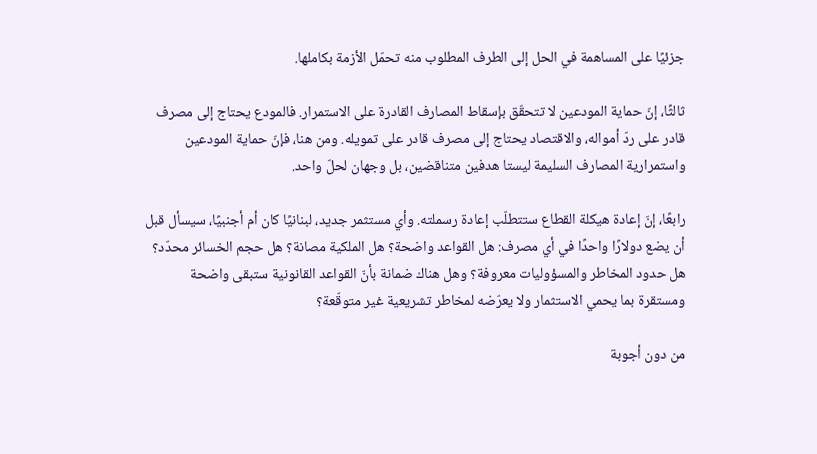جزئيًا على المساهمة في الحل إلى الطرف المطلوب منه تحمّل الأزمة بكاملها.

ثالثًا، إنّ حماية المودعين لا تتحقّق بإسقاط المصارف القادرة على الاستمرار. فالمودع يحتاج إلى مصرف قادر على ردّ أمواله، والاقتصاد يحتاج إلى مصرف قادر على تمويله. ومن هنا، فإنّ حماية المودعين واستمرارية المصارف السليمة ليستا هدفين متناقضين، بل وجهان لحلّ واحد.

رابعًا، إنّ إعادة هيكلة القطاع ستتطلّب إعادة رسملته. وأي مستثمر جديد، لبنانيًا كان أم أجنبيًا، سيسأل قبل أن يضع دولارًا واحدًا في أي مصرف: هل القواعد واضحة؟ هل الملكية مصانة؟ هل حجم الخسائر محدّد؟ هل حدود المخاطر والمسؤوليات معروفة؟ وهل هناك ضمانة بأنّ القواعد القانونية ستبقى واضحة ومستقرة بما يحمي الاستثمار ولا يعرّضه لمخاطر تشريعية غير متوقّعة؟

من دون أجوبة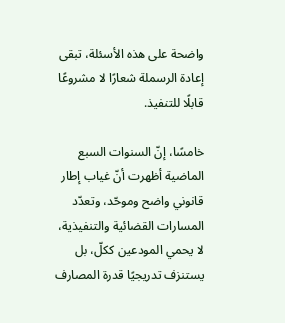واضحة على هذه الأسئلة، تبقى إعادة الرسملة شعارًا لا مشروعًا قابلًا للتنفيذ.

خامسًا، إنّ السنوات السبع الماضية أظهرت أنّ غياب إطار قانوني واضح وموحّد، وتعدّد المسارات القضائية والتنفيذية، لا يحمي المودعين ككلّ، بل يستنزف تدريجيًا قدرة المصارف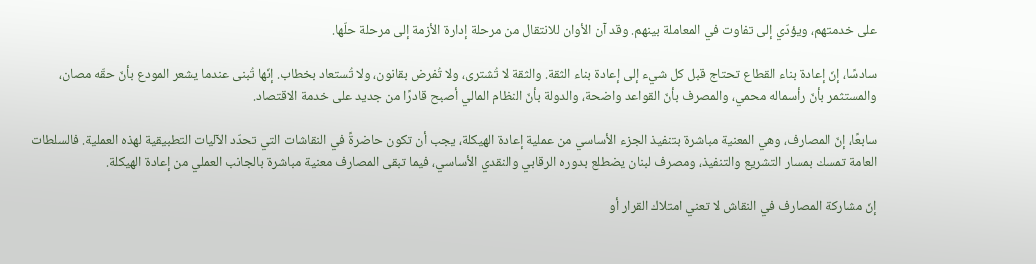على خدمتهم، ويؤدّي إلى تفاوت في المعاملة بينهم. وقد آن الأوان للانتقال من مرحلة إدارة الأزمة إلى مرحلة حلّها.

سادسًا، إنّ إعادة بناء القطاع تحتاج قبل كل شيء إلى إعادة بناء الثقة. والثقة لا تُشترى، ولا تُفرض بقانون، ولا تُستعاد بخطاب. إنّها تُبنى عندما يشعر المودع بأنّ حقّه مصان، والمستثمر بأنّ رأسماله محمي، والمصرف بأنّ القواعد واضحة، والدولة بأنّ النظام المالي أصبح قادرًا من جديد على خدمة الاقتصاد.

سابعًا، إنّ المصارف، وهي المعنية مباشرة بتنفيذ الجزء الأساسي من عملية إعادة الهيكلة، يجب أن تكون حاضرةً في النقاشات التي تحدّد الآليات التطبيقية لهذه العملية. فالسلطات العامة تمسك بمسار التشريع والتنفيذ، ومصرف لبنان يضطلع بدوره الرقابي والنقدي الأساسي، فيما تبقى المصارف معنية مباشرة بالجانب العملي من إعادة الهيكلة.

إنّ مشاركة المصارف في النقاش لا تعني امتلاك القرار أو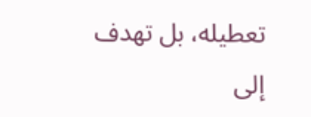تعطيله، بل تهدف إلى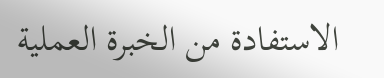الاستفادة من الخبرة العملية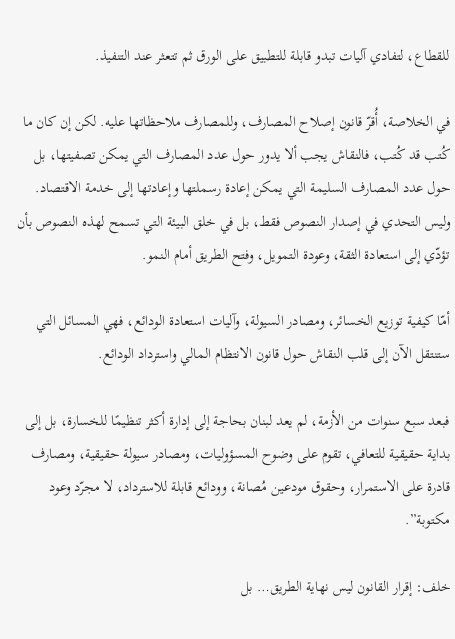للقطاع، لتفادي آليات تبدو قابلة للتطبيق على الورق ثم تتعثر عند التنفيذ.

في الخلاصة، أُقرّ قانون إصلاح المصارف، وللمصارف ملاحظاتها عليه. لكن إن كان ما كُتب قد كُتب، فالنقاش يجب ألا يدور حول عدد المصارف التي يمكن تصفيتها، بل حول عدد المصارف السليمة التي يمكن إعادة رسملتها وإعادتها إلى خدمة الاقتصاد. وليس التحدي في إصدار النصوص فقط، بل في خلق البيئة التي تسمح لهذه النصوص بأن تؤدّي إلى استعادة الثقة، وعودة التمويل، وفتح الطريق أمام النمو.

أمّا كيفية توزيع الخسائر، ومصادر السيولة، وآليات استعادة الودائع، فهي المسائل التي ستنتقل الآن إلى قلب النقاش حول قانون الانتظام المالي واسترداد الودائع.

فبعد سبع سنوات من الأزمة، لم يعد لبنان بحاجة إلى إدارة أكثر تنظيمًا للخسارة، بل إلى بداية حقيقية للتعافي، تقوم على وضوح المسؤوليات، ومصادر سيولة حقيقية، ومصارف قادرة على الاستمرار، وحقوق مودعين مُصانة، وودائع قابلة للاسترداد، لا مجرّد وعود مكتوبة”.

خلف: إقرار القانون ليس نهاية الطريق… بل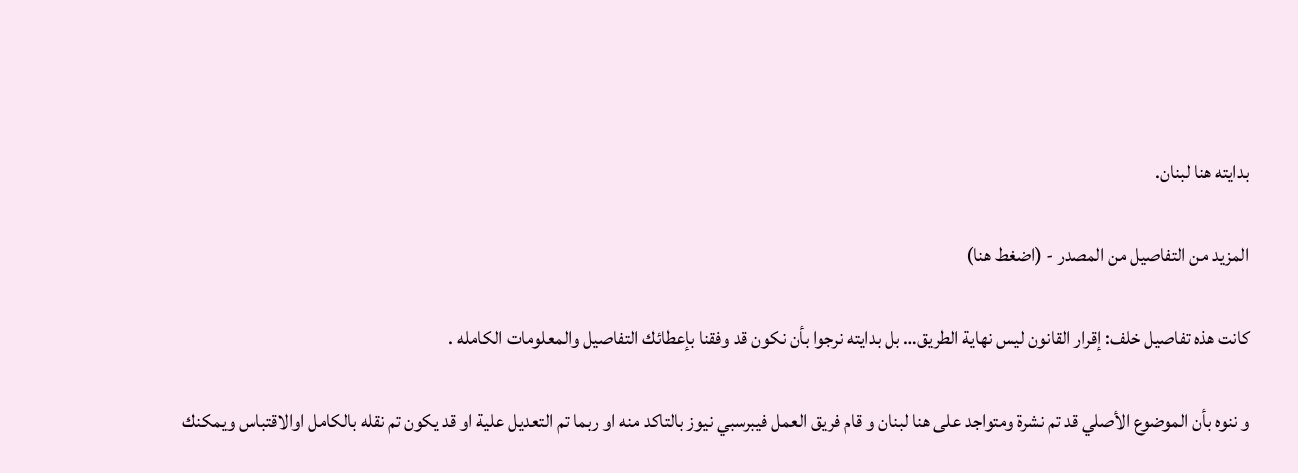بدايته هنا لبنان.

المزيد من التفاصيل من المصدر - (اضغط هنا)

كانت هذه تفاصيل خلف: إقرار القانون ليس نهاية الطريق… بل بدايته نرجوا بأن نكون قد وفقنا بإعطائك التفاصيل والمعلومات الكامله .

و ننوه بأن الموضوع الأصلي قد تم نشرة ومتواجد على هنا لبنان و قام فريق العمل فيبرسبي نيوز بالتاكد منه او ربما تم التعديل علية او قد يكون تم نقله بالكامل اوالاقتباس ويمكنك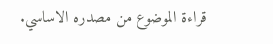قراءة الموضوع من مصدره الاساسي.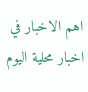اهم الاخبار في اخبار محلية اليوم